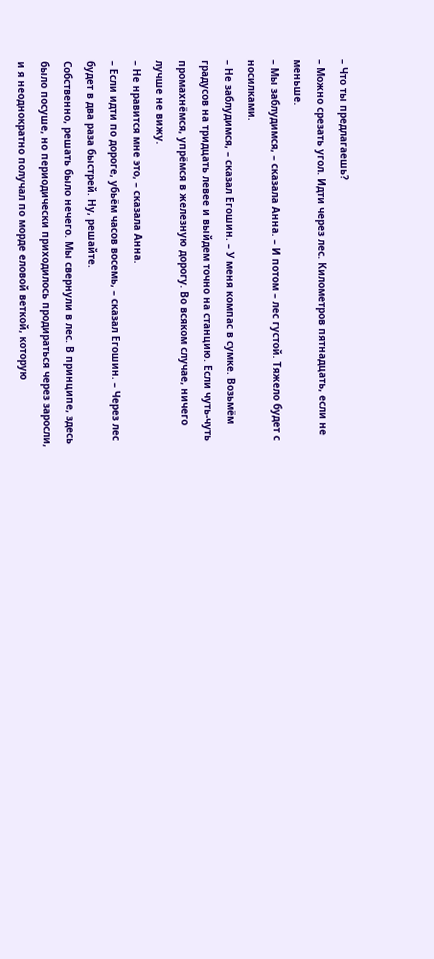– Что ты предлагаешь?
– Можно срезать угол. Идти через лес. Километров пятнадцать, если не меньше.
– Мы заблудимся, – сказала Анна. – И потом – лес густой. Тяжело будет с носилками.
– Не заблудимся, – сказал Егошин. – У меня компас в сумке. Возьмём градусов на тридцать левее и выйдем точно на станцию. Если чуть-чуть промахнёмся, упрёмся в железную дорогу. Во всяком случае, ничего лучше не вижу.
– Не нравится мне это, – сказала Анна.
– Если идти по дороге, убьём часов восемь, – сказал Егошин. – Через лес будет в два раза быстрей. Ну, решайте.
Собственно, решать было нечего. Мы свернули в лес. В принципе, здесь было посуше, но периодически приходилось продираться через заросли, и я неоднократно получал по морде еловой веткой, которую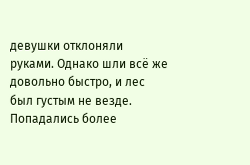девушки отклоняли руками. Однако шли всё же довольно быстро, и лес был густым не везде. Попадались более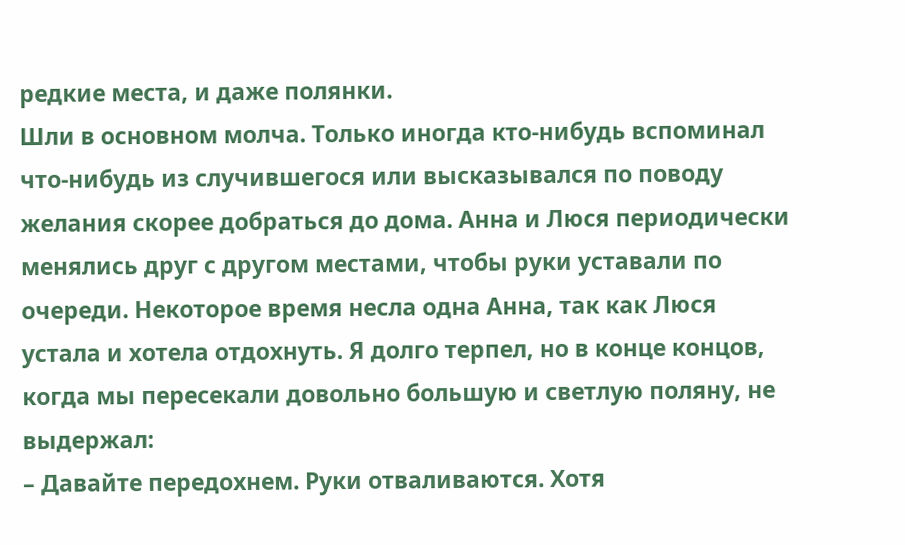редкие места, и даже полянки.
Шли в основном молча. Только иногда кто-нибудь вспоминал что-нибудь из случившегося или высказывался по поводу желания скорее добраться до дома. Анна и Люся периодически менялись друг с другом местами, чтобы руки уставали по очереди. Некоторое время несла одна Анна, так как Люся устала и хотела отдохнуть. Я долго терпел, но в конце концов, когда мы пересекали довольно большую и светлую поляну, не выдержал:
– Давайте передохнем. Руки отваливаются. Хотя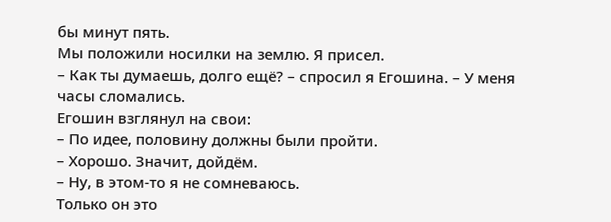бы минут пять.
Мы положили носилки на землю. Я присел.
– Как ты думаешь, долго ещё? – спросил я Егошина. – У меня часы сломались.
Егошин взглянул на свои:
– По идее, половину должны были пройти.
– Хорошо. Значит, дойдём.
– Ну, в этом-то я не сомневаюсь.
Только он это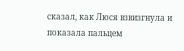сказал, как Люся взвизгнула и показала пальцем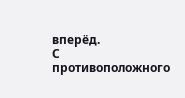вперёд.
С противоположного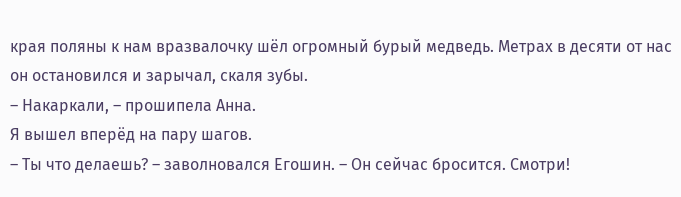края поляны к нам вразвалочку шёл огромный бурый медведь. Метрах в десяти от нас он остановился и зарычал, скаля зубы.
– Накаркали, – прошипела Анна.
Я вышел вперёд на пару шагов.
– Ты что делаешь? – заволновался Егошин. – Он сейчас бросится. Смотри!